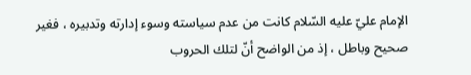الإمام عليّ عليه السّلام كانت من عدم سياسته وسوء إدارته وتدبيره ، فغير صحيح وباطل ، إذ من الواضح أنّ لتلك الحروب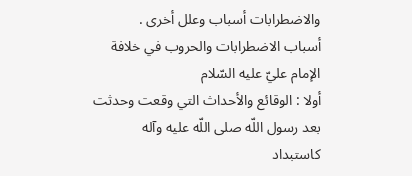والاضطرابات أسباب وعلل أخرى .
أسباب الاضطرابات والحروب في خلافة الإمام عليّ عليه السّلام
أولا : الوقائع والأحداث التي وقعت وحدثت بعد رسول اللّه صلى اللّه عليه وآله كاستبداد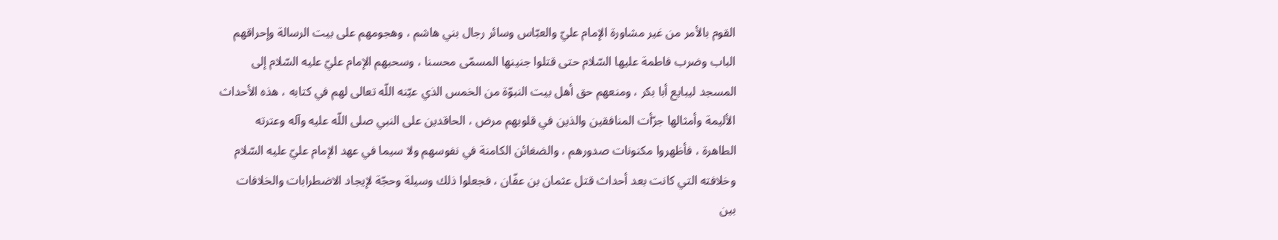القوم بالأمر من غير مشاورة الإمام عليّ والعبّاس وسائر رجال بني هاشم ، وهجومهم على بيت الرسالة وإحراقهم الباب وضرب فاطمة عليها السّلام حتى قتلوا جنينها المسمّى محسنا ، وسحبهم الإمام عليّ عليه السّلام إلى المسجد ليبايع أبا بكر ، ومنعهم حق أهل بيت النبوّة من الخمس الذي عيّنه اللّه تعالى لهم في كتابه ، هذه الأحداث الأليمة وأمثالها جرّأت المنافقين والذين في قلوبهم مرض ، الحاقدين على النبي صلى اللّه عليه وآله وعترته الطاهرة ، فأظهروا مكنونات صدورهم ، والضغائن الكامنة في نفوسهم ولا سيما في عهد الإمام عليّ عليه السّلام وخلافته التي كانت بعد أحداث قتل عثمان بن عفّان ، فجعلوا ذلك وسيلة وحجّة لإيجاد الاضطرابات والخلافات بين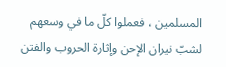المسلمين ، فعملوا كلّ ما في وسعهم لشبّ نيران الإحن وإثارة الحروب والفتن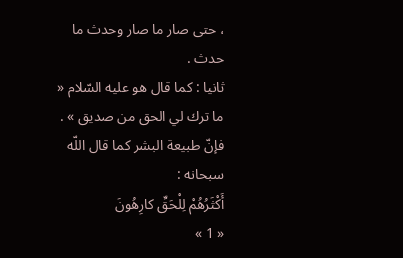، حتى صار ما صار وحدث ما حدث .
ثانيا : كما قال هو عليه السّلام « ما ترك لي الحق من صديق » . فإنّ طبيعة البشر كما قال اللّه سبحانه :
أَكْثَرُهُمْ لِلْحَقِّ كارِهُونَ
« 1 »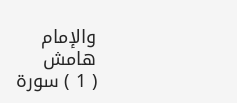والإمام
هامش
( 1 ) سورة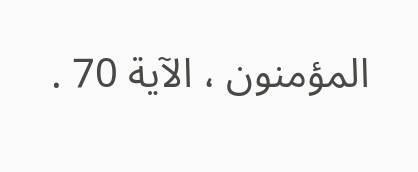المؤمنون ، الآية 70 .